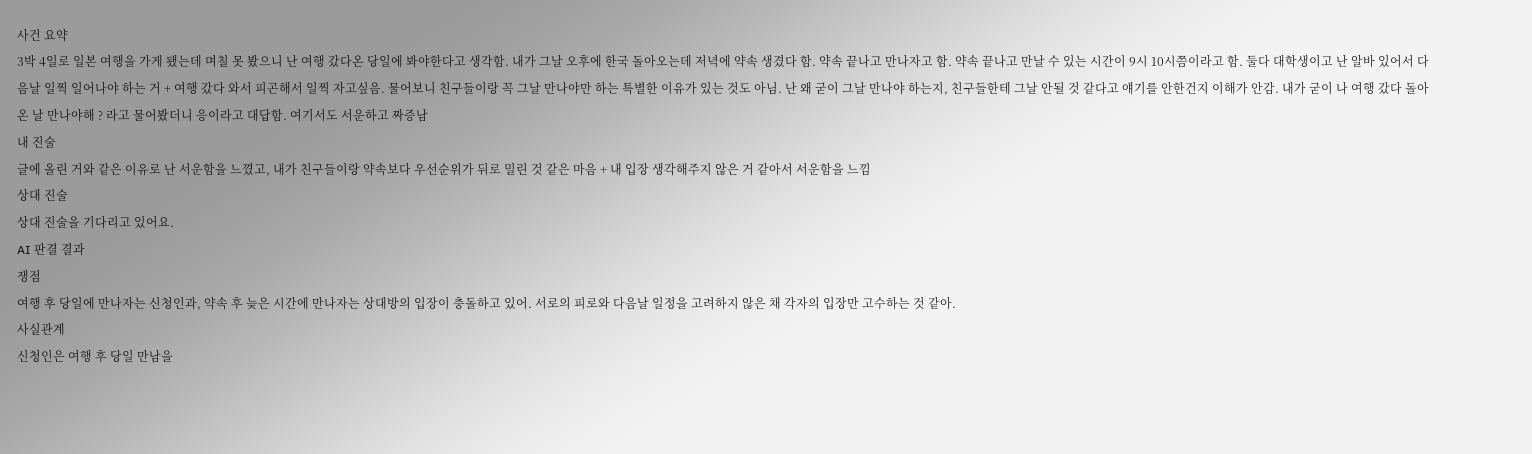사건 요약
3박 4일로 일본 여행을 가게 됐는데 며칠 못 봤으니 난 여행 갔다온 당일에 봐야한다고 생각함. 내가 그날 오후에 한국 돌아오는데 저녁에 약속 생겼다 함. 약속 끝나고 만나자고 함. 약속 끝나고 만날 수 있는 시간이 9시 10시쯤이라고 함. 둘다 대학생이고 난 알바 있어서 다음날 일찍 일어나야 하는 거 + 여행 갔다 와서 피곤해서 일찍 자고싶음. 물어보니 친구들이랑 꼭 그날 만나야만 하는 특별한 이유가 있는 것도 아님. 난 왜 굳이 그날 만나야 하는지, 친구들한테 그날 안될 것 같다고 얘기를 안한건지 이해가 안감. 내가 굳이 나 여행 갔다 돌아온 날 만나야해 ? 라고 물어봤더니 응이라고 대답함. 여기서도 서운하고 짜증남
내 진술
글에 올린 거와 같은 이유로 난 서운함을 느꼈고, 내가 친구들이랑 약속보다 우선순위가 뒤로 밀린 것 같은 마음 + 내 입장 생각해주지 않은 거 같아서 서운함을 느낌
상대 진술
상대 진술을 기다리고 있어요.
AI 판결 결과
쟁점
여행 후 당일에 만나자는 신청인과, 약속 후 늦은 시간에 만나자는 상대방의 입장이 충돌하고 있어. 서로의 피로와 다음날 일정을 고려하지 않은 채 각자의 입장만 고수하는 것 같아.
사실관계
신청인은 여행 후 당일 만남을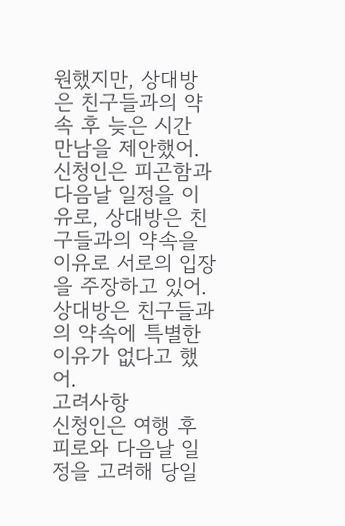원했지만, 상대방은 친구들과의 약속 후 늦은 시간 만남을 제안했어. 신청인은 피곤함과 다음날 일정을 이유로, 상대방은 친구들과의 약속을 이유로 서로의 입장을 주장하고 있어. 상대방은 친구들과의 약속에 특별한 이유가 없다고 했어.
고려사항
신청인은 여행 후 피로와 다음날 일정을 고려해 당일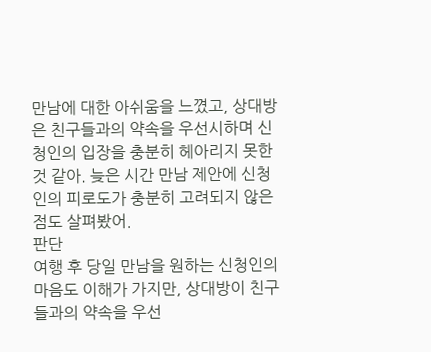만남에 대한 아쉬움을 느꼈고, 상대방은 친구들과의 약속을 우선시하며 신청인의 입장을 충분히 헤아리지 못한 것 같아. 늦은 시간 만남 제안에 신청인의 피로도가 충분히 고려되지 않은 점도 살펴봤어.
판단
여행 후 당일 만남을 원하는 신청인의 마음도 이해가 가지만, 상대방이 친구들과의 약속을 우선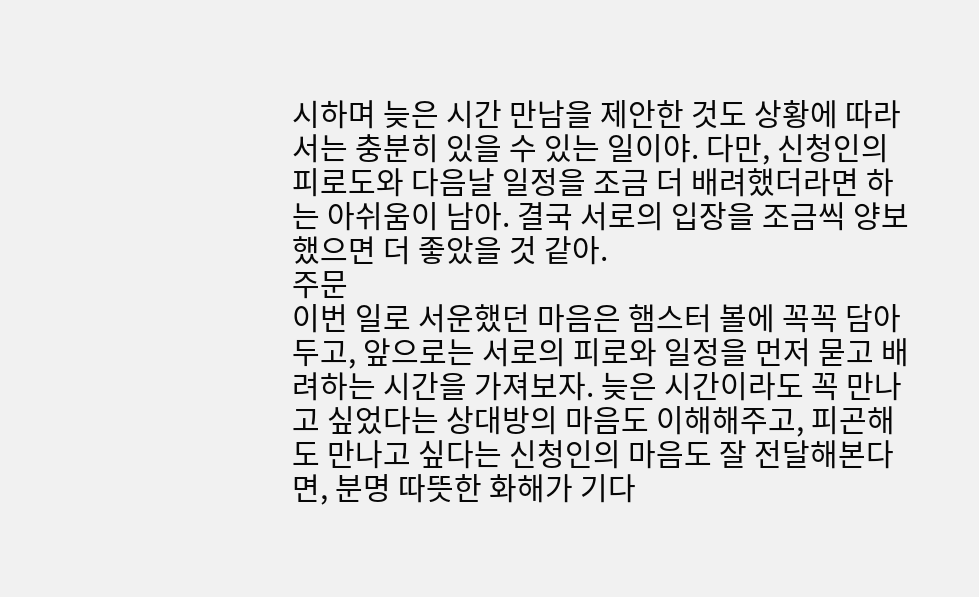시하며 늦은 시간 만남을 제안한 것도 상황에 따라서는 충분히 있을 수 있는 일이야. 다만, 신청인의 피로도와 다음날 일정을 조금 더 배려했더라면 하는 아쉬움이 남아. 결국 서로의 입장을 조금씩 양보했으면 더 좋았을 것 같아.
주문
이번 일로 서운했던 마음은 햄스터 볼에 꼭꼭 담아두고, 앞으로는 서로의 피로와 일정을 먼저 묻고 배려하는 시간을 가져보자. 늦은 시간이라도 꼭 만나고 싶었다는 상대방의 마음도 이해해주고, 피곤해도 만나고 싶다는 신청인의 마음도 잘 전달해본다면, 분명 따뜻한 화해가 기다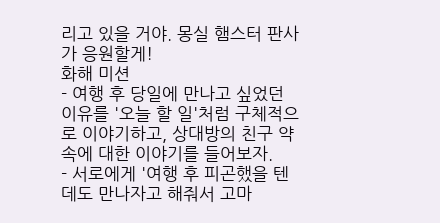리고 있을 거야. 몽실 햄스터 판사가 응원할게!
화해 미션
- 여행 후 당일에 만나고 싶었던 이유를 '오늘 할 일'처럼 구체적으로 이야기하고, 상대방의 친구 약속에 대한 이야기를 들어보자.
- 서로에게 '여행 후 피곤했을 텐데도 만나자고 해줘서 고마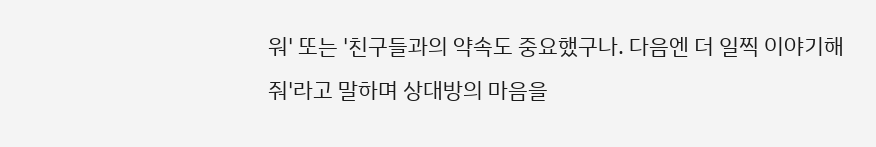워' 또는 '친구들과의 약속도 중요했구나. 다음엔 더 일찍 이야기해줘'라고 말하며 상대방의 마음을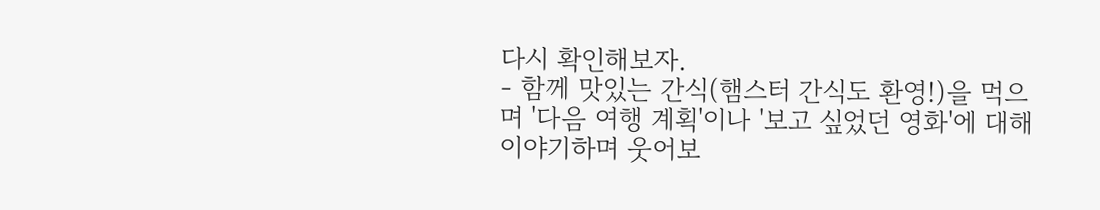다시 확인해보자.
- 함께 맛있는 간식(햄스터 간식도 환영!)을 먹으며 '다음 여행 계획'이나 '보고 싶었던 영화'에 대해 이야기하며 웃어보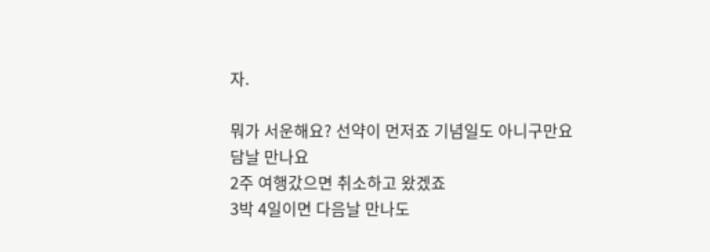자.

뭐가 서운해요? 선약이 먼저죠 기념일도 아니구만요 담날 만나요
2주 여행갔으면 취소하고 왔겠죠
3박 4일이면 다음날 만나도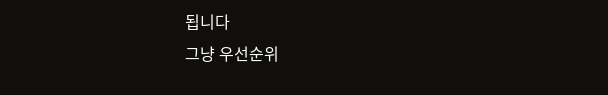됩니다
그냥 우선순위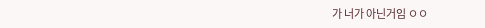가 너가 아닌거임 ㅇㅇ